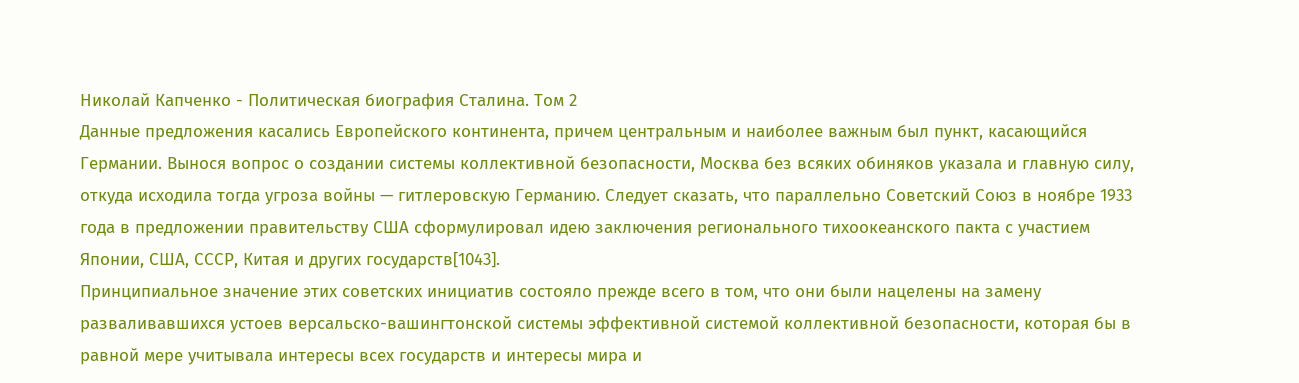Николай Капченко - Политическая биография Сталина. Том 2
Данные предложения касались Европейского континента, причем центральным и наиболее важным был пункт, касающийся Германии. Вынося вопрос о создании системы коллективной безопасности, Москва без всяких обиняков указала и главную силу, откуда исходила тогда угроза войны — гитлеровскую Германию. Следует сказать, что параллельно Советский Союз в ноябре 1933 года в предложении правительству США сформулировал идею заключения регионального тихоокеанского пакта с участием Японии, США, СССР, Китая и других государств[1043].
Принципиальное значение этих советских инициатив состояло прежде всего в том, что они были нацелены на замену разваливавшихся устоев версальско-вашингтонской системы эффективной системой коллективной безопасности, которая бы в равной мере учитывала интересы всех государств и интересы мира и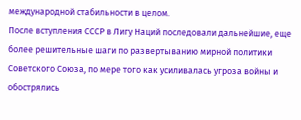международной стабильности в целом.
После вступления СССР в Лигу Наций последовали дальнейшие, еще более решительные шаги по развертыванию мирной политики Советского Союза, по мере того как усиливалась угроза войны и обострялись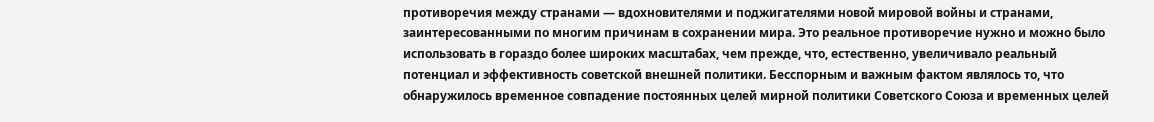противоречия между странами — вдохновителями и поджигателями новой мировой войны и странами, заинтересованными по многим причинам в сохранении мира. Это реальное противоречие нужно и можно было использовать в гораздо более широких масштабах, чем прежде, что, естественно, увеличивало реальный потенциал и эффективность советской внешней политики. Бесспорным и важным фактом являлось то, что обнаружилось временное совпадение постоянных целей мирной политики Советского Союза и временных целей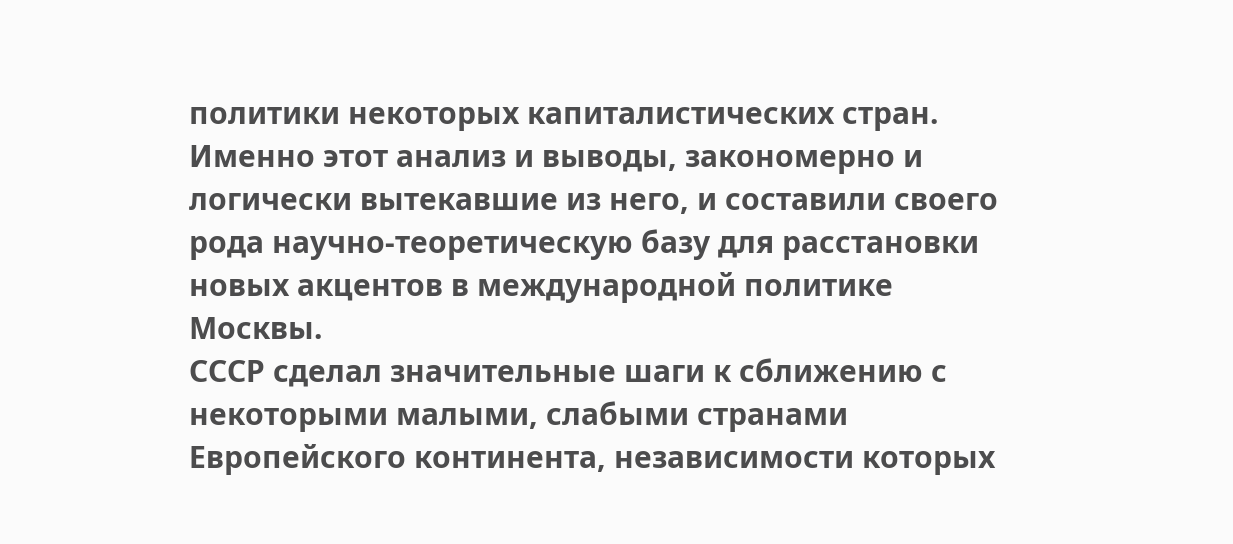политики некоторых капиталистических стран. Именно этот анализ и выводы, закономерно и логически вытекавшие из него, и составили своего рода научно-теоретическую базу для расстановки новых акцентов в международной политике Москвы.
СССР сделал значительные шаги к сближению с некоторыми малыми, слабыми странами Европейского континента, независимости которых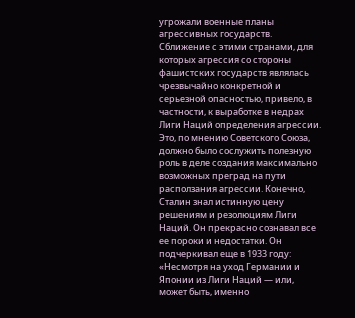угрожали военные планы агрессивных государств. Сближение с этими странами, для которых агрессия со стороны фашистских государств являлась чрезвычайно конкретной и серьезной опасностью, привело, в частности, к выработке в недрах Лиги Наций определения агрессии. Это, по мнению Советского Союза, должно было сослужить полезную роль в деле создания максимально возможных преград на пути расползания агрессии. Конечно, Сталин знал истинную цену решениям и резолюциям Лиги Наций. Он прекрасно сознавал все ее пороки и недостатки. Он подчеркивал еще в 1933 году: «Несмотря на уход Германии и Японии из Лиги Наций — или, может быть, именно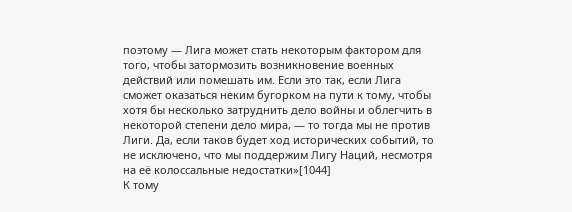поэтому — Лига может стать некоторым фактором для того, чтобы затормозить возникновение военных действий или помешать им. Если это так, если Лига сможет оказаться неким бугорком на пути к тому, чтобы хотя бы несколько затруднить дело войны и облегчить в некоторой степени дело мира, — то тогда мы не против Лиги. Да, если таков будет ход исторических событий, то не исключено, что мы поддержим Лигу Наций, несмотря на её колоссальные недостатки»[1044]
К тому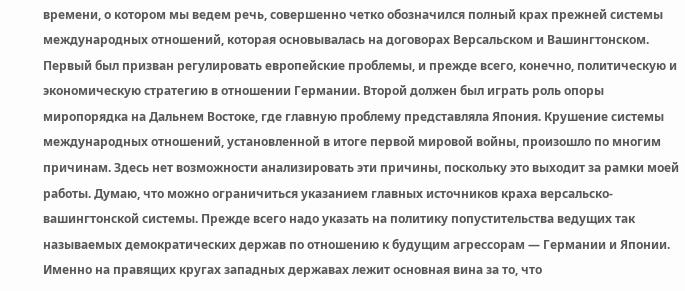времени, о котором мы ведем речь, совершенно четко обозначился полный крах прежней системы международных отношений, которая основывалась на договорах Версальском и Вашингтонском. Первый был призван регулировать европейские проблемы, и прежде всего, конечно, политическую и экономическую стратегию в отношении Германии. Второй должен был играть роль опоры миропорядка на Дальнем Востоке, где главную проблему представляла Япония. Крушение системы международных отношений, установленной в итоге первой мировой войны, произошло по многим причинам. Здесь нет возможности анализировать эти причины, поскольку это выходит за рамки моей работы. Думаю, что можно ограничиться указанием главных источников краха версальско-вашингтонской системы. Прежде всего надо указать на политику попустительства ведущих так называемых демократических держав по отношению к будущим агрессорам — Германии и Японии. Именно на правящих кругах западных державах лежит основная вина за то, что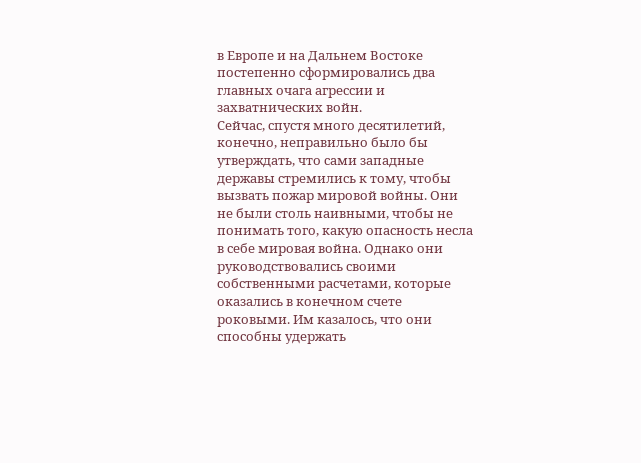в Европе и на Дальнем Востоке постепенно сформировались два главных очага агрессии и захватнических войн.
Сейчас, спустя много десятилетий, конечно, неправильно было бы утверждать, что сами западные державы стремились к тому, чтобы вызвать пожар мировой войны. Они не были столь наивными, чтобы не понимать того, какую опасность несла в себе мировая война. Однако они руководствовались своими собственными расчетами, которые оказались в конечном счете роковыми. Им казалось, что они способны удержать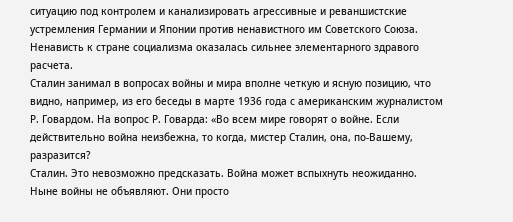ситуацию под контролем и канализировать агрессивные и реваншистские устремления Германии и Японии против ненавистного им Советского Союза. Ненависть к стране социализма оказалась сильнее элементарного здравого расчета.
Сталин занимал в вопросах войны и мира вполне четкую и ясную позицию, что видно, например, из его беседы в марте 1936 года с американским журналистом Р. Говардом. На вопрос Р. Говарда: «Во всем мире говорят о войне. Если действительно война неизбежна, то когда, мистер Сталин, она, по-Вашему, разразится?
Сталин. Это невозможно предсказать. Война может вспыхнуть неожиданно. Ныне войны не объявляют. Они просто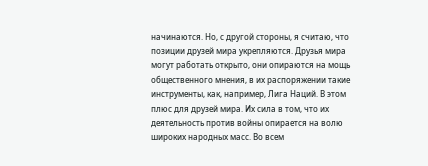начинаются. Но, с другой стороны, я считаю, что позиции друзей мира укрепляются. Друзья мира могут работать открыто, они опираются на мощь общественного мнения, в их распоряжении такие инструменты, как, например, Лига Наций. В этом плюс для друзей мира. Их сила в том, что их деятельность против войны опирается на волю широких народных масс. Во всем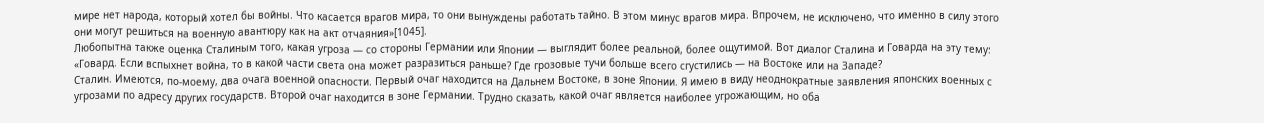мире нет народа, который хотел бы войны. Что касается врагов мира, то они вынуждены работать тайно. В этом минус врагов мира. Впрочем, не исключено, что именно в силу этого они могут решиться на военную авантюру как на акт отчаяния»[1045].
Любопытна также оценка Сталиным того, какая угроза — со стороны Германии или Японии — выглядит более реальной, более ощутимой. Вот диалог Сталина и Говарда на эту тему:
«Говард. Если вспыхнет война, то в какой части света она может разразиться раньше? Где грозовые тучи больше всего сгустились — на Востоке или на Западе?
Сталин. Имеются, по-моему, два очага военной опасности. Первый очаг находится на Дальнем Востоке, в зоне Японии. Я имею в виду неоднократные заявления японских военных с угрозами по адресу других государств. Второй очаг находится в зоне Германии. Трудно сказать, какой очаг является наиболее угрожающим, но оба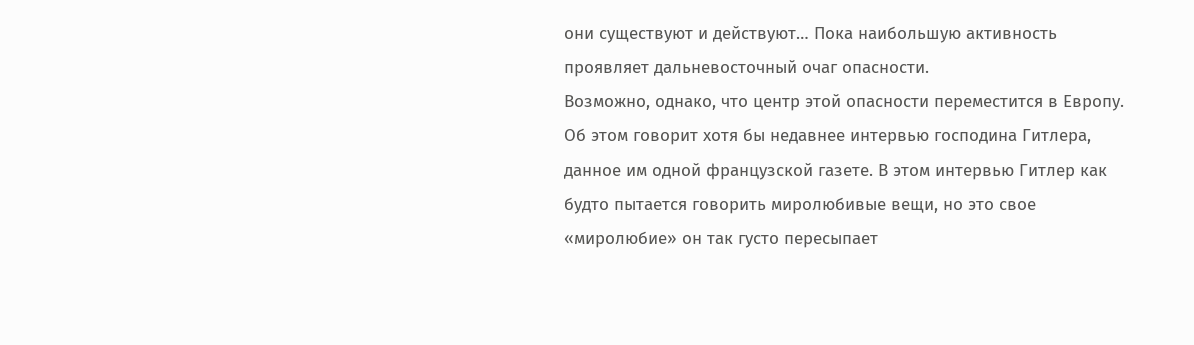они существуют и действуют… Пока наибольшую активность проявляет дальневосточный очаг опасности.
Возможно, однако, что центр этой опасности переместится в Европу. Об этом говорит хотя бы недавнее интервью господина Гитлера, данное им одной французской газете. В этом интервью Гитлер как будто пытается говорить миролюбивые вещи, но это свое «миролюбие» он так густо пересыпает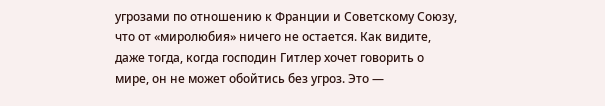угрозами по отношению к Франции и Советскому Союзу, что от «миролюбия» ничего не остается. Как видите, даже тогда, когда господин Гитлер хочет говорить о мире, он не может обойтись без угроз. Это —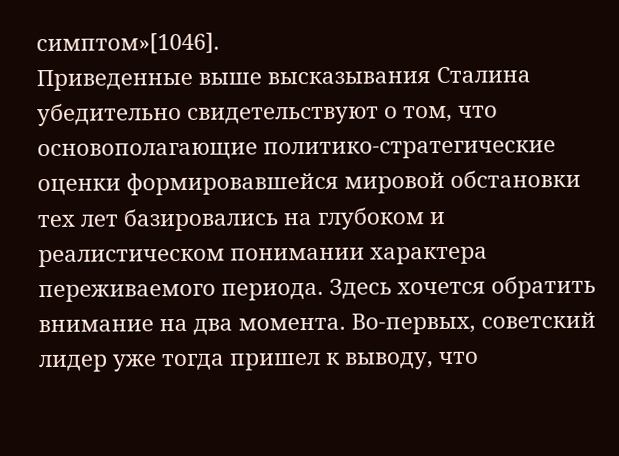симптом»[1046].
Приведенные выше высказывания Сталина убедительно свидетельствуют о том, что основополагающие политико-стратегические оценки формировавшейся мировой обстановки тех лет базировались на глубоком и реалистическом понимании характера переживаемого периода. Здесь хочется обратить внимание на два момента. Во-первых, советский лидер уже тогда пришел к выводу, что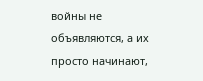войны не объявляются, а их просто начинают,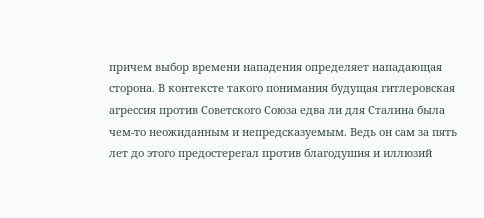причем выбор времени нападения определяет нападающая сторона. В контексте такого понимания будущая гитлеровская агрессия против Советского Союза едва ли для Сталина была чем-то неожиданным и непредсказуемым. Ведь он сам за пять лет до этого предостерегал против благодушия и иллюзий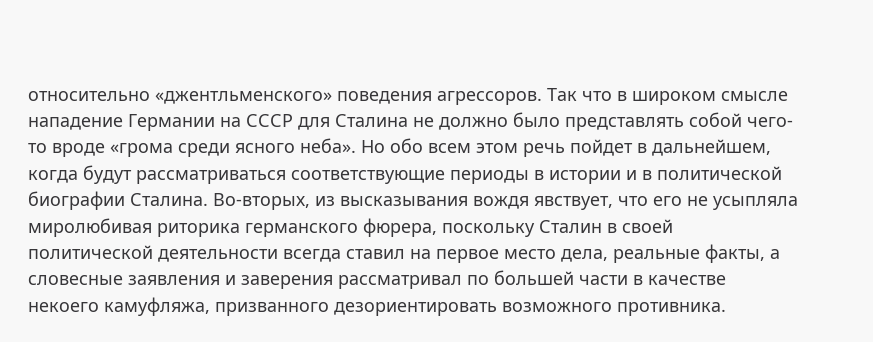относительно «джентльменского» поведения агрессоров. Так что в широком смысле нападение Германии на СССР для Сталина не должно было представлять собой чего-то вроде «грома среди ясного неба». Но обо всем этом речь пойдет в дальнейшем, когда будут рассматриваться соответствующие периоды в истории и в политической биографии Сталина. Во-вторых, из высказывания вождя явствует, что его не усыпляла миролюбивая риторика германского фюрера, поскольку Сталин в своей политической деятельности всегда ставил на первое место дела, реальные факты, а словесные заявления и заверения рассматривал по большей части в качестве некоего камуфляжа, призванного дезориентировать возможного противника.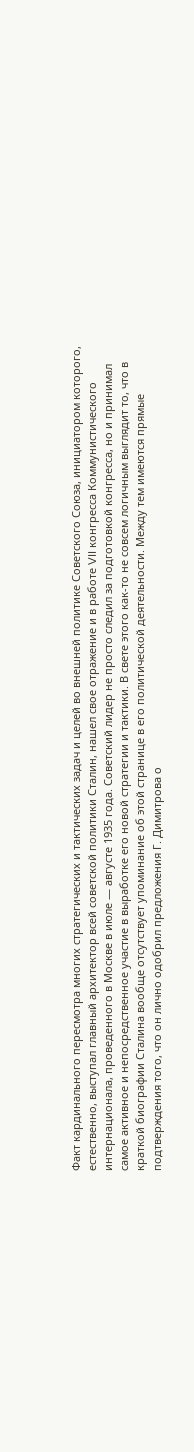Факт кардинального пересмотра многих стратегических и тактических задач и целей во внешней политике Советского Союза, инициатором которого, естественно, выступал главный архитектор всей советской политики Сталин, нашел свое отражение и в работе VII конгресса Коммунистического интернационала, проведенного в Москве в июле — августе 1935 года. Советский лидер не просто следил за подготовкой конгресса, но и принимал самое активное и непосредственное участие в выработке его новой стратегии и тактики. В свете этого как-то не совсем логичным выглядит то, что в краткой биографии Сталина вообще отсутствует упоминание об этой странице в его политической деятельности. Между тем имеются прямые подтверждения того, что он лично одобрил предложения Г. Димитрова о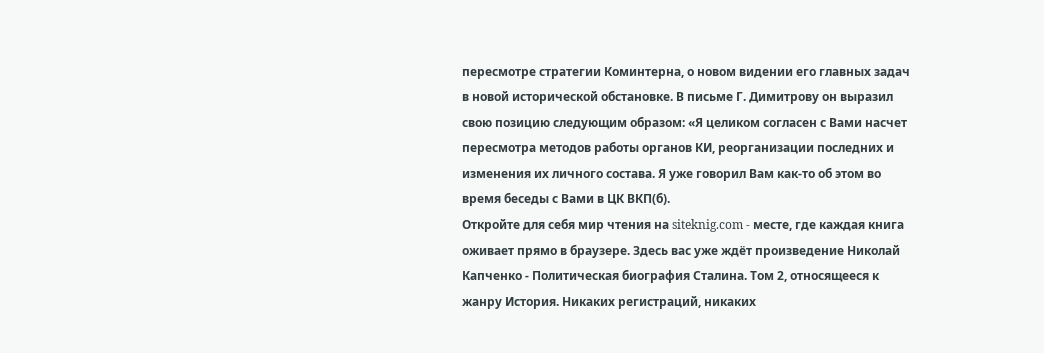пересмотре стратегии Коминтерна, о новом видении его главных задач в новой исторической обстановке. В письме Г. Димитрову он выразил свою позицию следующим образом: «Я целиком согласен с Вами насчет пересмотра методов работы органов КИ, реорганизации последних и изменения их личного состава. Я уже говорил Вам как-то об этом во время беседы с Вами в ЦК ВКП(б).
Откройте для себя мир чтения на siteknig.com - месте, где каждая книга оживает прямо в браузере. Здесь вас уже ждёт произведение Николай Капченко - Политическая биография Сталина. Том 2, относящееся к жанру История. Никаких регистраций, никаких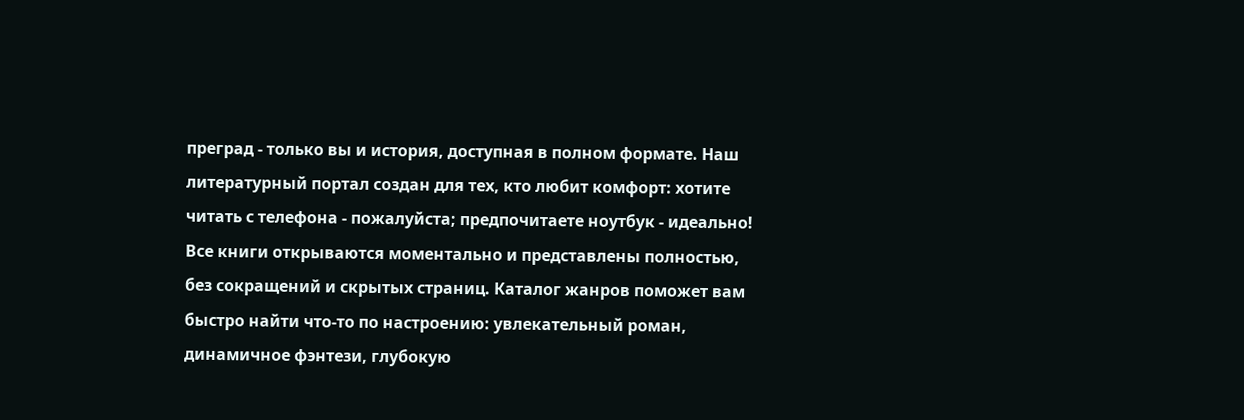преград - только вы и история, доступная в полном формате. Наш литературный портал создан для тех, кто любит комфорт: хотите читать с телефона - пожалуйста; предпочитаете ноутбук - идеально! Все книги открываются моментально и представлены полностью, без сокращений и скрытых страниц. Каталог жанров поможет вам быстро найти что-то по настроению: увлекательный роман, динамичное фэнтези, глубокую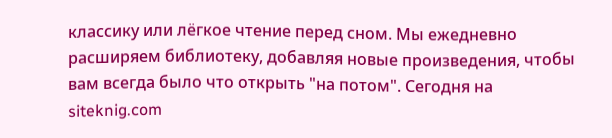классику или лёгкое чтение перед сном. Мы ежедневно расширяем библиотеку, добавляя новые произведения, чтобы вам всегда было что открыть "на потом". Сегодня на siteknig.com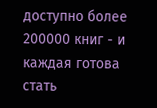доступно более 200000 книг - и каждая готова стать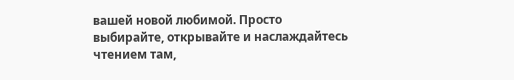вашей новой любимой. Просто выбирайте, открывайте и наслаждайтесь чтением там,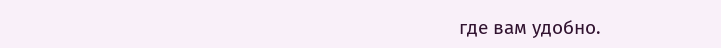где вам удобно.